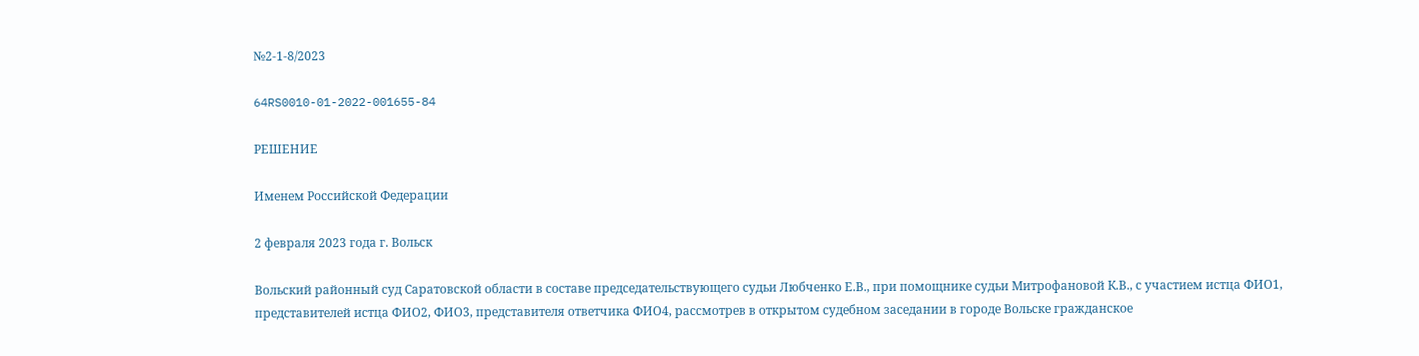№2-1-8/2023

64RS0010-01-2022-001655-84

РЕШЕНИЕ

Именем Российской Федерации

2 февраля 2023 года г. Вольск

Вольский районный суд Саратовской области в составе председательствующего судьи Любченко Е.В., при помощнике судьи Митрофановой К.В., с участием истца ФИО1, представителей истца ФИО2, ФИО3, представителя ответчика ФИО4, рассмотрев в открытом судебном заседании в городе Вольске гражданское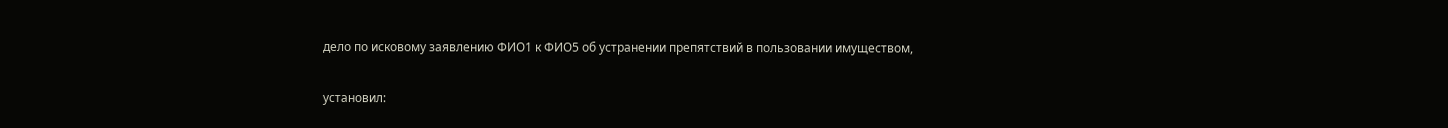дело по исковому заявлению ФИО1 к ФИО5 об устранении препятствий в пользовании имуществом,

установил: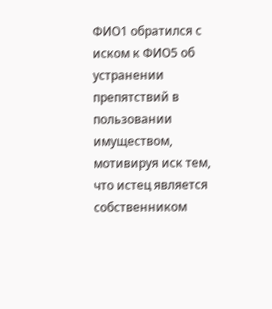ФИО1 обратился с иском к ФИО5 об устранении препятствий в пользовании имуществом, мотивируя иск тем, что истец является собственником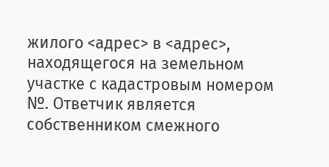жилого <адрес> в <адрес>, находящегося на земельном участке с кадастровым номером №. Ответчик является собственником смежного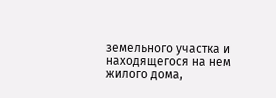земельного участка и находящегося на нем жилого дома,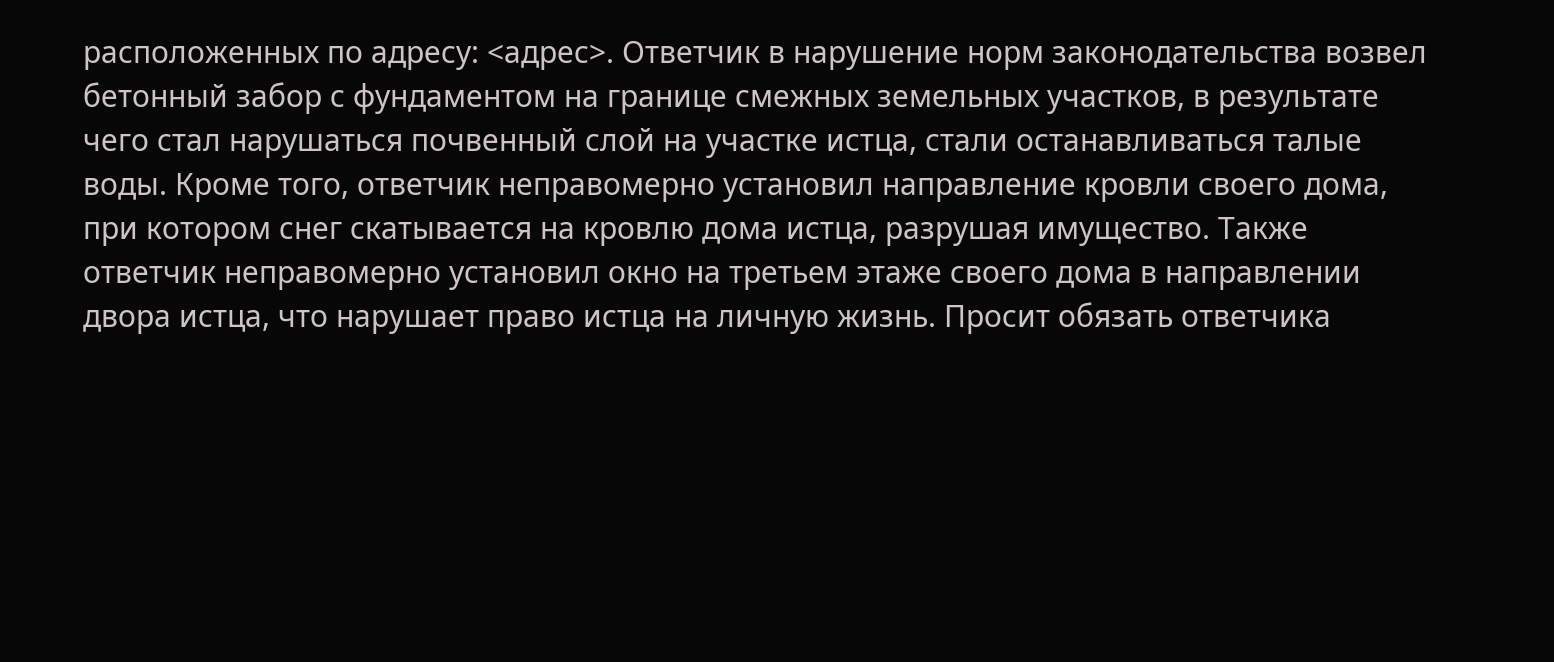расположенных по адресу: <адрес>. Ответчик в нарушение норм законодательства возвел бетонный забор с фундаментом на границе смежных земельных участков, в результате чего стал нарушаться почвенный слой на участке истца, стали останавливаться талые воды. Кроме того, ответчик неправомерно установил направление кровли своего дома, при котором снег скатывается на кровлю дома истца, разрушая имущество. Также ответчик неправомерно установил окно на третьем этаже своего дома в направлении двора истца, что нарушает право истца на личную жизнь. Просит обязать ответчика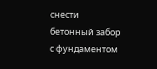снести бетонный забор с фундаментом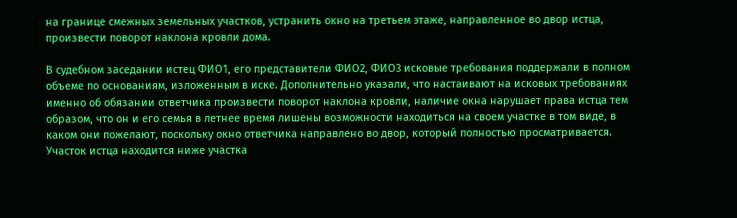на границе смежных земельных участков, устранить окно на третьем этаже, направленное во двор истца, произвести поворот наклона кровли дома.

В судебном заседании истец ФИО1, его представители ФИО2, ФИО3 исковые требования поддержали в полном объеме по основаниям, изложенным в иске. Дополнительно указали, что настаивают на исковых требованиях именно об обязании ответчика произвести поворот наклона кровли, наличие окна нарушает права истца тем образом, что он и его семья в летнее время лишены возможности находиться на своем участке в том виде, в каком они пожелают, поскольку окно ответчика направлено во двор, который полностью просматривается. Участок истца находится ниже участка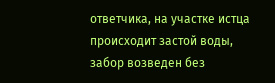ответчика, на участке истца происходит застой воды, забор возведен без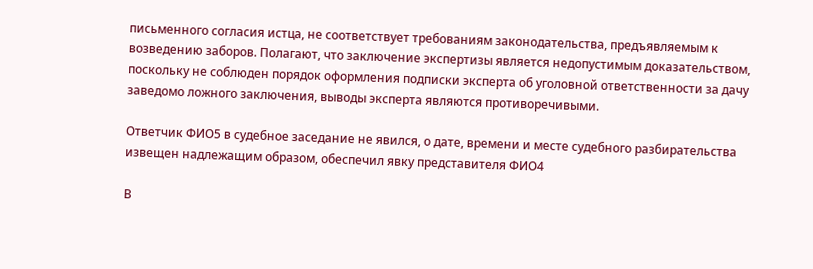письменного согласия истца, не соответствует требованиям законодательства, предъявляемым к возведению заборов. Полагают, что заключение экспертизы является недопустимым доказательством, поскольку не соблюден порядок оформления подписки эксперта об уголовной ответственности за дачу заведомо ложного заключения, выводы эксперта являются противоречивыми.

Ответчик ФИО5 в судебное заседание не явился, о дате, времени и месте судебного разбирательства извещен надлежащим образом, обеспечил явку представителя ФИО4

В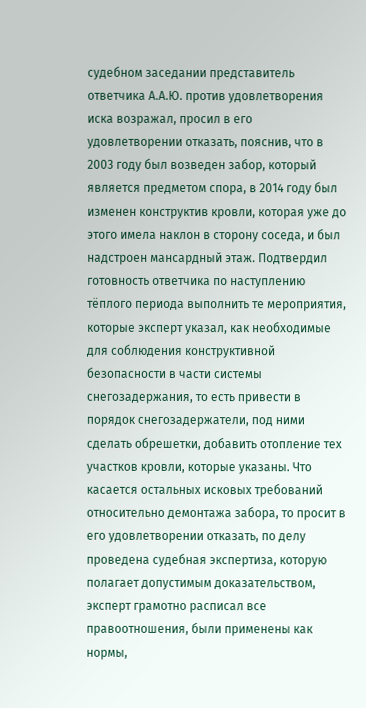судебном заседании представитель ответчика А.А.Ю. против удовлетворения иска возражал, просил в его удовлетворении отказать, пояснив, что в 2003 году был возведен забор, который является предметом спора, в 2014 году был изменен конструктив кровли, которая уже до этого имела наклон в сторону соседа, и был надстроен мансардный этаж. Подтвердил готовность ответчика по наступлению тёплого периода выполнить те мероприятия, которые эксперт указал, как необходимые для соблюдения конструктивной безопасности в части системы снегозадержания, то есть привести в порядок снегозадержатели, под ними сделать обрешетки, добавить отопление тех участков кровли, которые указаны. Что касается остальных исковых требований относительно демонтажа забора, то просит в его удовлетворении отказать, по делу проведена судебная экспертиза, которую полагает допустимым доказательством, эксперт грамотно расписал все правоотношения, были применены как нормы,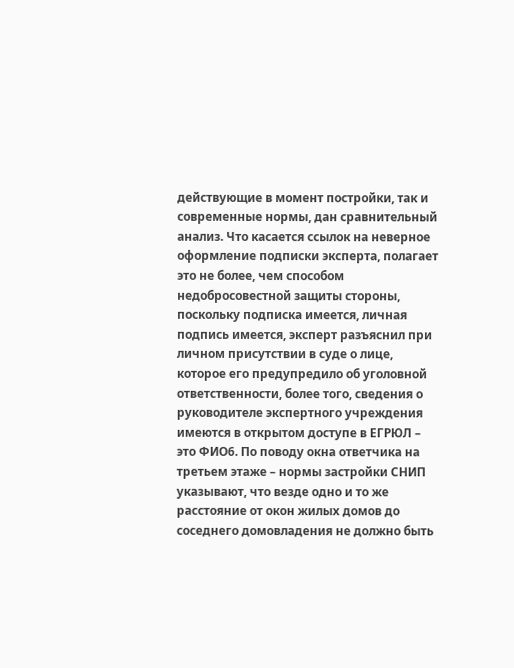действующие в момент постройки, так и современные нормы, дан сравнительный анализ. Что касается ссылок на неверное оформление подписки эксперта, полагает это не более, чем способом недобросовестной защиты стороны, поскольку подписка имеется, личная подпись имеется, эксперт разъяснил при личном присутствии в суде о лице, которое его предупредило об уголовной ответственности, более того, сведения о руководителе экспертного учреждения имеются в открытом доступе в ЕГРЮЛ – это ФИО6. По поводу окна ответчика на третьем этаже – нормы застройки СНИП указывают, что везде одно и то же расстояние от окон жилых домов до соседнего домовладения не должно быть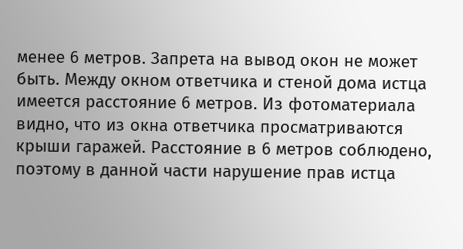менее 6 метров. Запрета на вывод окон не может быть. Между окном ответчика и стеной дома истца имеется расстояние 6 метров. Из фотоматериала видно, что из окна ответчика просматриваются крыши гаражей. Расстояние в 6 метров соблюдено, поэтому в данной части нарушение прав истца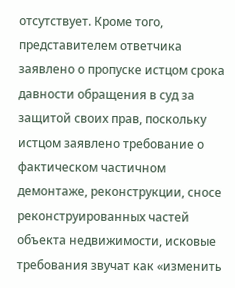отсутствует. Кроме того, представителем ответчика заявлено о пропуске истцом срока давности обращения в суд за защитой своих прав, поскольку истцом заявлено требование о фактическом частичном демонтаже, реконструкции, сносе реконструированных частей объекта недвижимости, исковые требования звучат как «изменить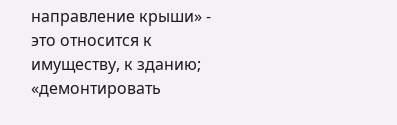направление крыши» - это относится к имуществу, к зданию; «демонтировать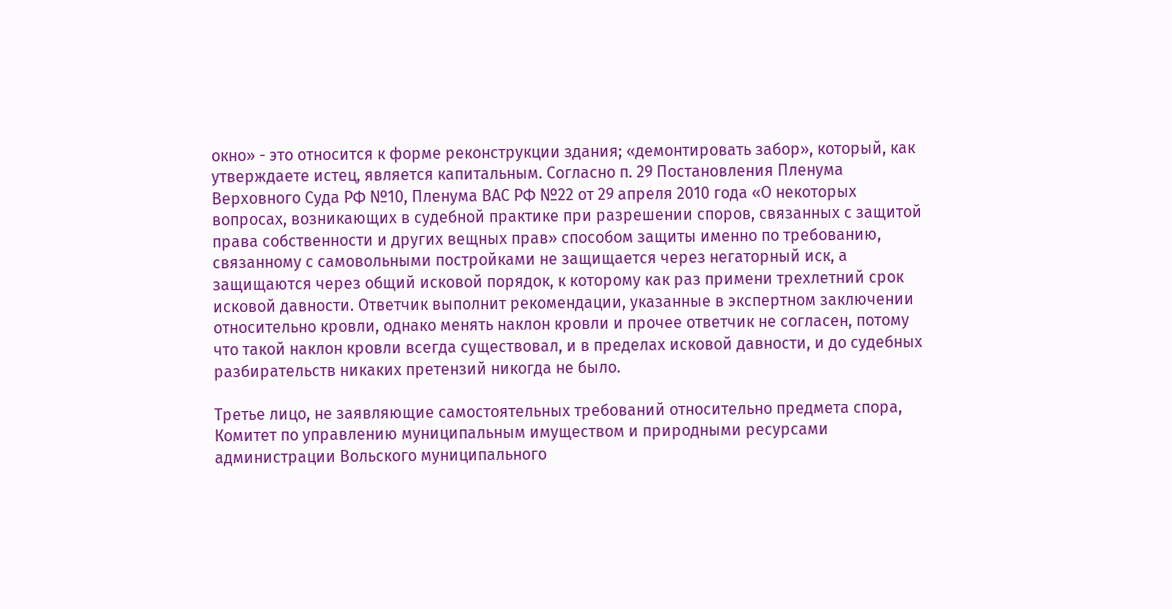окно» - это относится к форме реконструкции здания; «демонтировать забор», который, как утверждаете истец, является капитальным. Согласно п. 29 Постановления Пленума Верховного Суда РФ №10, Пленума ВАС РФ №22 от 29 апреля 2010 года «О некоторых вопросах, возникающих в судебной практике при разрешении споров, связанных с защитой права собственности и других вещных прав» способом защиты именно по требованию, связанному с самовольными постройками не защищается через негаторный иск, а защищаются через общий исковой порядок, к которому как раз примени трехлетний срок исковой давности. Ответчик выполнит рекомендации, указанные в экспертном заключении относительно кровли, однако менять наклон кровли и прочее ответчик не согласен, потому что такой наклон кровли всегда существовал, и в пределах исковой давности, и до судебных разбирательств никаких претензий никогда не было.

Третье лицо, не заявляющие самостоятельных требований относительно предмета спора, Комитет по управлению муниципальным имуществом и природными ресурсами администрации Вольского муниципального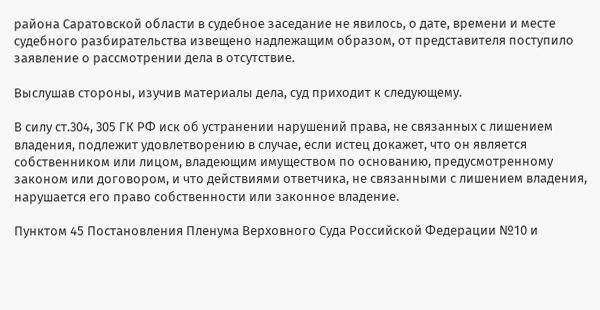района Саратовской области в судебное заседание не явилось, о дате, времени и месте судебного разбирательства извещено надлежащим образом, от представителя поступило заявление о рассмотрении дела в отсутствие.

Выслушав стороны, изучив материалы дела, суд приходит к следующему.

В силу ст.304, 305 ГК РФ иск об устранении нарушений права, не связанных с лишением владения, подлежит удовлетворению в случае, если истец докажет, что он является собственником или лицом, владеющим имуществом по основанию, предусмотренному законом или договором, и что действиями ответчика, не связанными с лишением владения, нарушается его право собственности или законное владение.

Пунктом 45 Постановления Пленума Верховного Суда Российской Федерации №10 и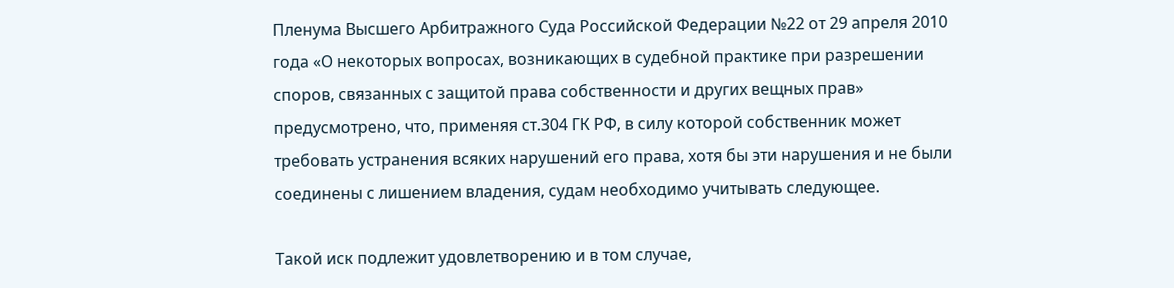Пленума Высшего Арбитражного Суда Российской Федерации №22 от 29 апреля 2010 года «О некоторых вопросах, возникающих в судебной практике при разрешении споров, связанных с защитой права собственности и других вещных прав» предусмотрено, что, применяя ст.304 ГК РФ, в силу которой собственник может требовать устранения всяких нарушений его права, хотя бы эти нарушения и не были соединены с лишением владения, судам необходимо учитывать следующее.

Такой иск подлежит удовлетворению и в том случае,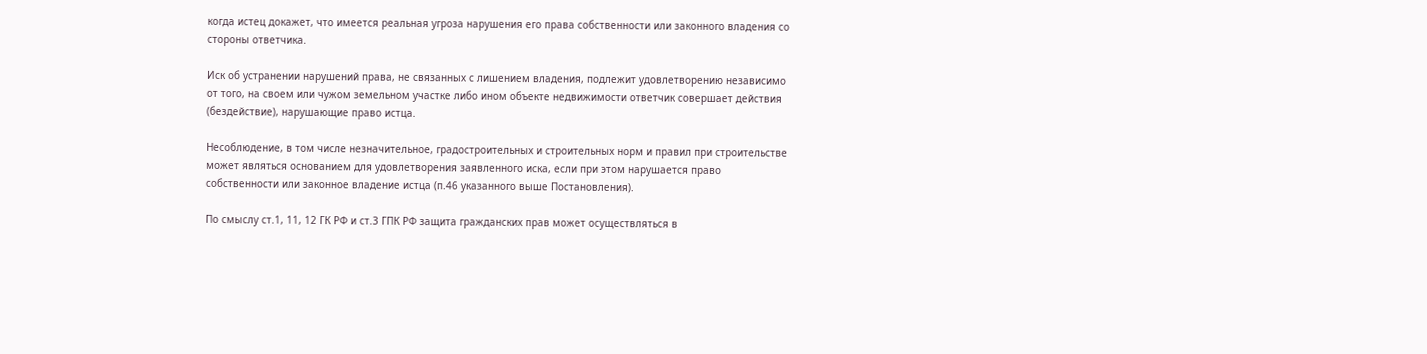когда истец докажет, что имеется реальная угроза нарушения его права собственности или законного владения со стороны ответчика.

Иск об устранении нарушений права, не связанных с лишением владения, подлежит удовлетворению независимо от того, на своем или чужом земельном участке либо ином объекте недвижимости ответчик совершает действия (бездействие), нарушающие право истца.

Несоблюдение, в том числе незначительное, градостроительных и строительных норм и правил при строительстве может являться основанием для удовлетворения заявленного иска, если при этом нарушается право собственности или законное владение истца (п.46 указанного выше Постановления).

По смыслу ст.1, 11, 12 ГК РФ и ст.3 ГПК РФ защита гражданских прав может осуществляться в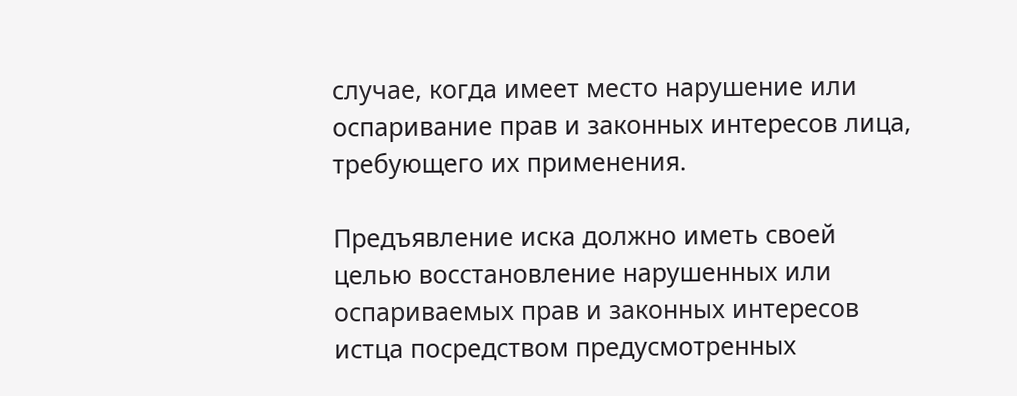случае, когда имеет место нарушение или оспаривание прав и законных интересов лица, требующего их применения.

Предъявление иска должно иметь своей целью восстановление нарушенных или оспариваемых прав и законных интересов истца посредством предусмотренных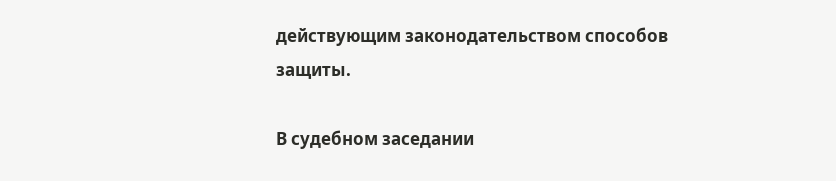действующим законодательством способов защиты.

В судебном заседании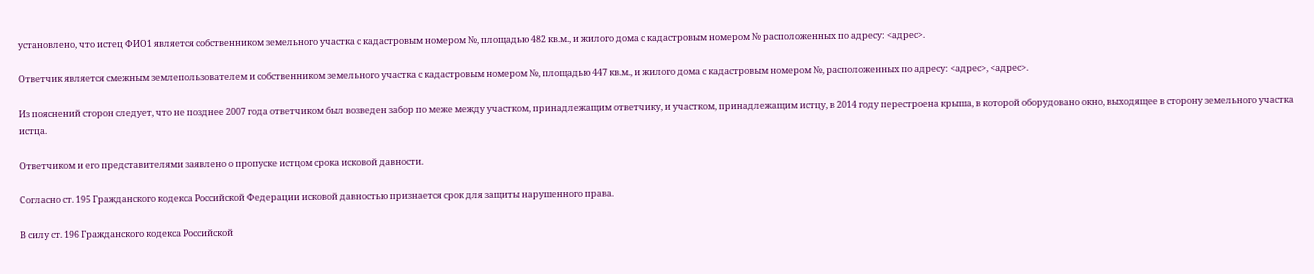установлено, что истец ФИО1 является собственником земельного участка с кадастровым номером №, площадью 482 кв.м., и жилого дома с кадастровым номером № расположенных по адресу: <адрес>.

Ответчик является смежным землепользователем и собственником земельного участка с кадастровым номером №, площадью 447 кв.м., и жилого дома с кадастровым номером №, расположенных по адресу: <адрес>, <адрес>.

Из пояснений сторон следует, что не позднее 2007 года ответчиком был возведен забор по меже между участком, принадлежащим ответчику, и участком, принадлежащим истцу, в 2014 году перестроена крыша, в которой оборудовано окно, выходящее в сторону земельного участка истца.

Ответчиком и его представителями заявлено о пропуске истцом срока исковой давности.

Согласно ст. 195 Гражданского кодекса Российской Федерации исковой давностью признается срок для защиты нарушенного права.

В силу ст. 196 Гражданского кодекса Российской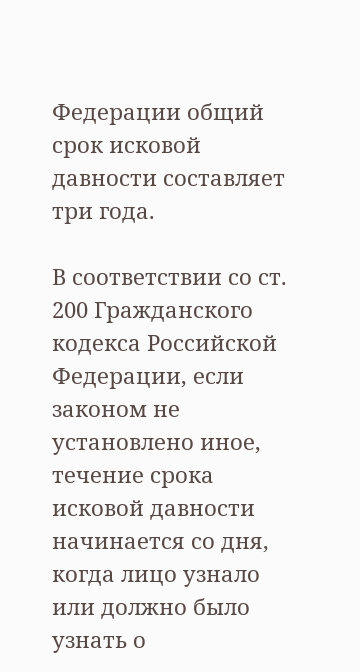Федерации общий срок исковой давности составляет три года.

В соответствии со ст. 200 Гражданского кодекса Российской Федерации, если законом не установлено иное, течение срока исковой давности начинается со дня, когда лицо узнало или должно было узнать о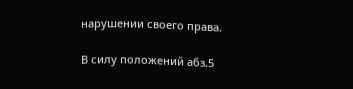нарушении своего права.

В силу положений абз.5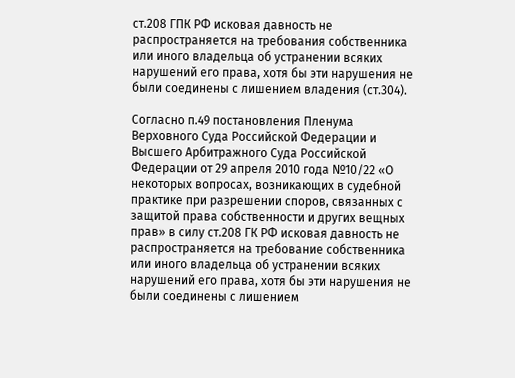ст.208 ГПК РФ исковая давность не распространяется на требования собственника или иного владельца об устранении всяких нарушений его права, хотя бы эти нарушения не были соединены с лишением владения (ст.304).

Согласно п.49 постановления Пленума Верховного Суда Российской Федерации и Высшего Арбитражного Суда Российской Федерации от 29 апреля 2010 года №10/22 «О некоторых вопросах, возникающих в судебной практике при разрешении споров, связанных с защитой права собственности и других вещных прав» в силу ст.208 ГК РФ исковая давность не распространяется на требование собственника или иного владельца об устранении всяких нарушений его права, хотя бы эти нарушения не были соединены с лишением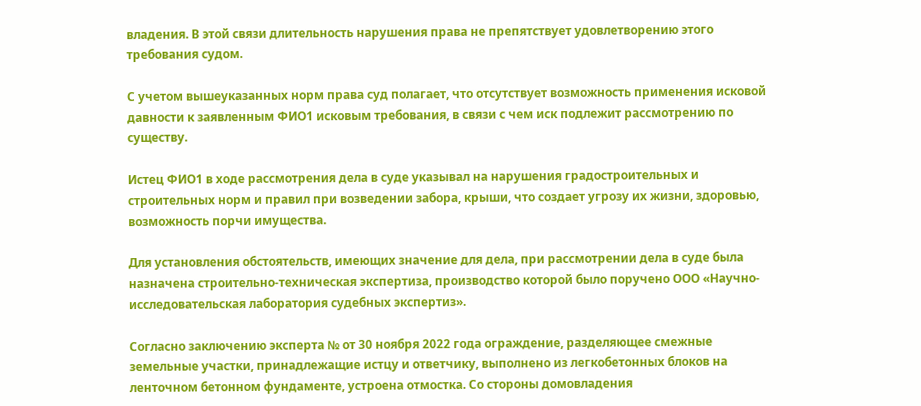владения. В этой связи длительность нарушения права не препятствует удовлетворению этого требования судом.

С учетом вышеуказанных норм права суд полагает, что отсутствует возможность применения исковой давности к заявленным ФИО1 исковым требования, в связи с чем иск подлежит рассмотрению по существу.

Истец ФИО1 в ходе рассмотрения дела в суде указывал на нарушения градостроительных и строительных норм и правил при возведении забора, крыши, что создает угрозу их жизни, здоровью, возможность порчи имущества.

Для установления обстоятельств, имеющих значение для дела, при рассмотрении дела в суде была назначена строительно-техническая экспертиза, производство которой было поручено ООО «Научно-исследовательская лаборатория судебных экспертиз».

Согласно заключению эксперта № от 30 ноября 2022 года ограждение, разделяющее смежные земельные участки, принадлежащие истцу и ответчику, выполнено из легкобетонных блоков на ленточном бетонном фундаменте, устроена отмостка. Со стороны домовладения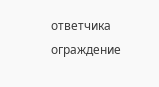ответчика ограждение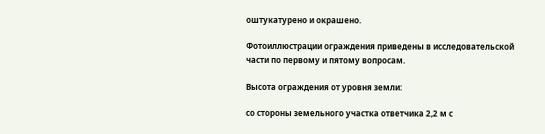оштукатурено и окрашено.

Фотоиллюстрации ограждения приведены в исследовательской части по первому и пятому вопросам.

Высота ограждения от уровня земли:

со стороны земельного участка ответчика 2,2 м с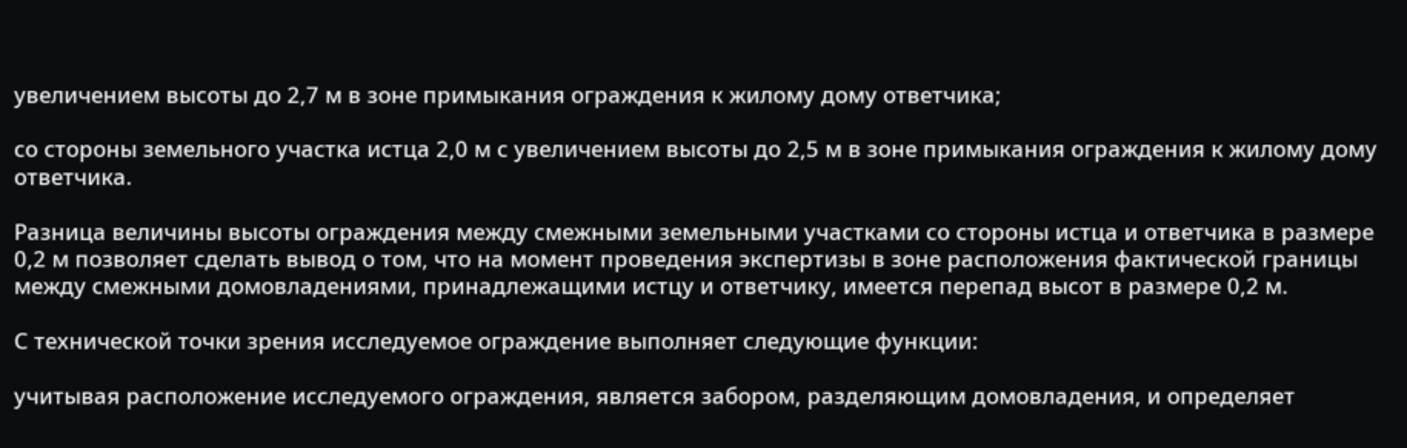увеличением высоты до 2,7 м в зоне примыкания ограждения к жилому дому ответчика;

со стороны земельного участка истца 2,0 м с увеличением высоты до 2,5 м в зоне примыкания ограждения к жилому дому ответчика.

Разница величины высоты ограждения между смежными земельными участками со стороны истца и ответчика в размере 0,2 м позволяет сделать вывод о том, что на момент проведения экспертизы в зоне расположения фактической границы между смежными домовладениями, принадлежащими истцу и ответчику, имеется перепад высот в размере 0,2 м.

С технической точки зрения исследуемое ограждение выполняет следующие функции:

учитывая расположение исследуемого ограждения, является забором, разделяющим домовладения, и определяет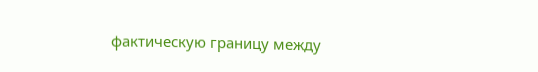фактическую границу между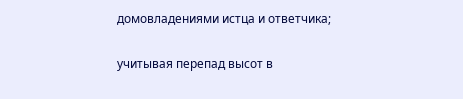домовладениями истца и ответчика;

учитывая перепад высот в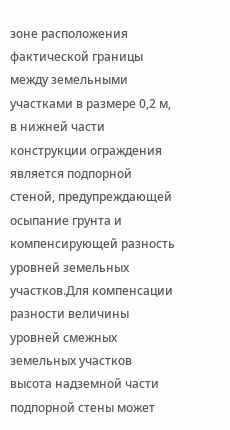зоне расположения фактической границы между земельными участками в размере 0,2 м, в нижней части конструкции ограждения является подпорной стеной, предупреждающей осыпание грунта и компенсирующей разность уровней земельных участков.Для компенсации разности величины уровней смежных земельных участков высота надземной части подпорной стены может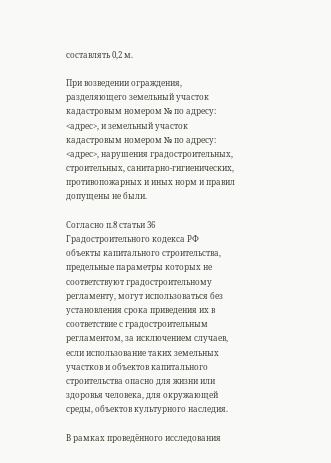составлять 0,2 м.

При возведении ограждения, разделяющего земельный участок кадастровым номером № по адресу: <адрес>, и земельный участок кадастровым номером № по адресу: <адрес>, нарушения градостроительных, строительных, санитарно-гигиенических, противопожарных и иных норм и правил допущены не были.

Согласно п.8 статьи 36 Градостроительного кодекса РФ объекты капитального строительства, предельные параметры которых не соответствуют градостроительному регламенту, могут использоваться без установления срока приведения их в соответствие с градостроительным регламентом, за исключением случаев, если использование таких земельных участков и объектов капитального строительства опасно для жизни или здоровья человека, для окружающей среды, объектов культурного наследия.

В рамках проведённого исследования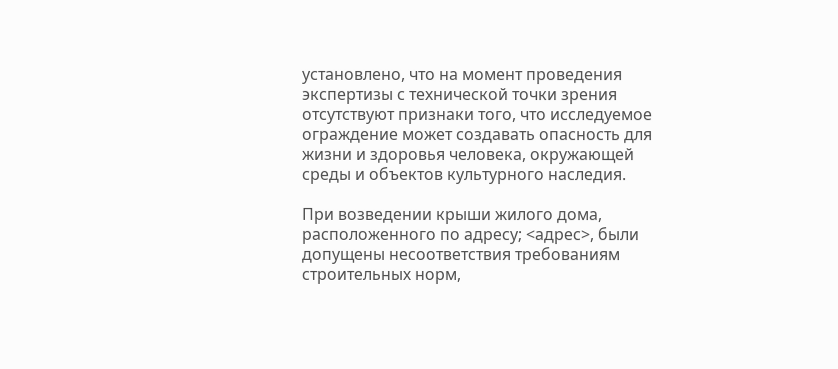установлено, что на момент проведения экспертизы с технической точки зрения отсутствуют признаки того, что исследуемое ограждение может создавать опасность для жизни и здоровья человека, окружающей среды и объектов культурного наследия.

При возведении крыши жилого дома, расположенного по адресу; <адрес>, были допущены несоответствия требованиям строительных норм,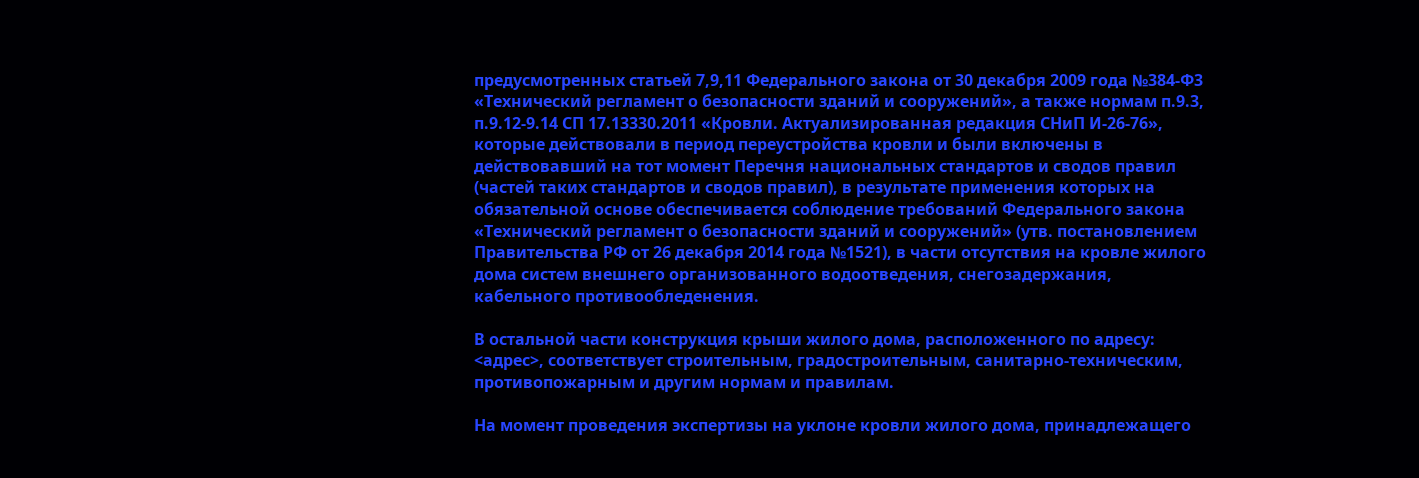предусмотренных статьей 7,9,11 Федерального закона от 30 декабря 2009 года №384-Ф3 «Технический регламент о безопасности зданий и сооружений», а также нормам п.9.3, п.9.12-9.14 СП 17.13330.2011 «Кровли. Актуализированная редакция СНиП И-26-76», которые действовали в период переустройства кровли и были включены в действовавший на тот момент Перечня национальных стандартов и сводов правил (частей таких стандартов и сводов правил), в результате применения которых на обязательной основе обеспечивается соблюдение требований Федерального закона «Технический регламент о безопасности зданий и сооружений» (утв. постановлением Правительства РФ от 26 декабря 2014 года №1521), в части отсутствия на кровле жилого дома систем внешнего организованного водоотведения, снегозадержания, кабельного противообледенения.

В остальной части конструкция крыши жилого дома, расположенного по адресу: <адрес>, соответствует строительным, градостроительным, санитарно-техническим, противопожарным и другим нормам и правилам.

На момент проведения экспертизы на уклоне кровли жилого дома, принадлежащего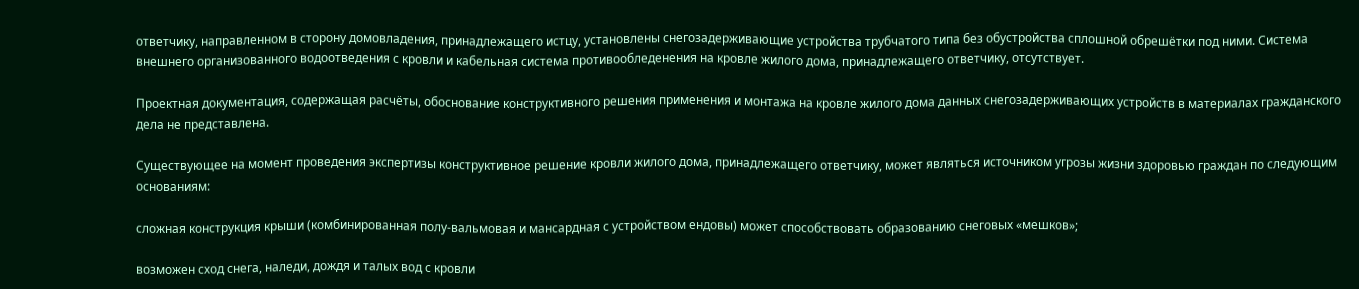ответчику, направленном в сторону домовладения, принадлежащего истцу, установлены снегозадерживающие устройства трубчатого типа без обустройства сплошной обрешётки под ними. Система внешнего организованного водоотведения с кровли и кабельная система противообледенения на кровле жилого дома, принадлежащего ответчику, отсутствует.

Проектная документация, содержащая расчёты, обоснование конструктивного решения применения и монтажа на кровле жилого дома данных снегозадерживающих устройств в материалах гражданского дела не представлена.

Существующее на момент проведения экспертизы конструктивное решение кровли жилого дома, принадлежащего ответчику, может являться источником угрозы жизни здоровью граждан по следующим основаниям:

сложная конструкция крыши (комбинированная полу-вальмовая и мансардная с устройством ендовы) может способствовать образованию снеговых «мешков»;

возможен сход снега, наледи, дождя и талых вод с кровли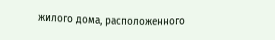жилого дома, расположенного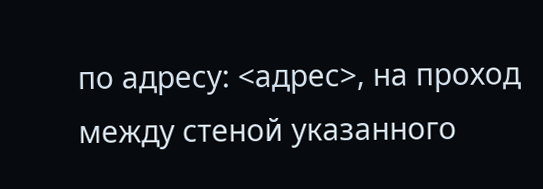по адресу: <адрес>, на проход между стеной указанного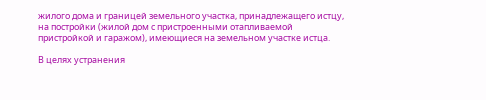жилого дома и границей земельного участка, принадлежащего истцу, на постройки (жилой дом с пристроенными отапливаемой пристройкой и гаражом), имеющиеся на земельном участке истца.

В целях устранения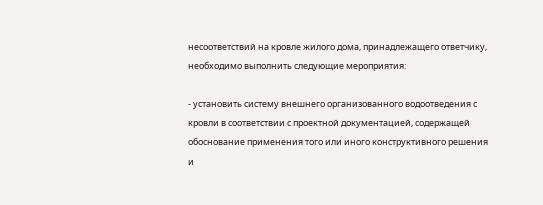несоответствий на кровле жилого дома, принадлежащего ответчику, необходимо выполнить следующие мероприятия:

- установить систему внешнего организованного водоотведения с кровли в соответствии с проектной документацией, содержащей обоснование применения того или иного конструктивного решения и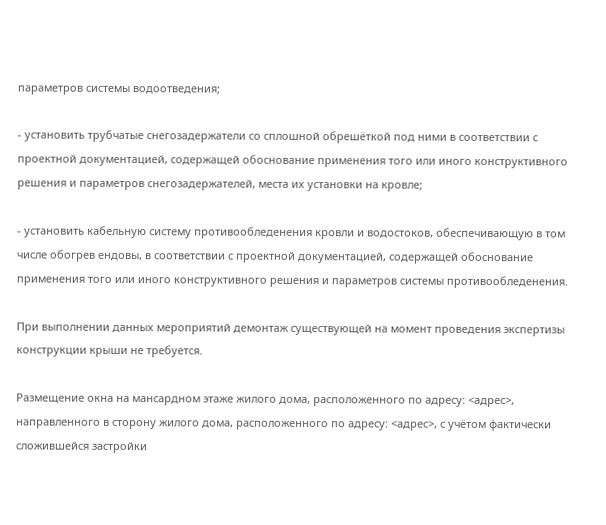параметров системы водоотведения;

- установить трубчатые снегозадержатели со сплошной обрешёткой под ними в соответствии с проектной документацией, содержащей обоснование применения того или иного конструктивного решения и параметров снегозадержателей, места их установки на кровле;

- установить кабельную систему противообледенения кровли и водостоков, обеспечивающую в том числе обогрев ендовы, в соответствии с проектной документацией, содержащей обоснование применения того или иного конструктивного решения и параметров системы противообледенения.

При выполнении данных мероприятий демонтаж существующей на момент проведения экспертизы конструкции крыши не требуется.

Размещение окна на мансардном этаже жилого дома, расположенного по адресу: <адрес>, направленного в сторону жилого дома, расположенного по адресу: <адрес>, с учётом фактически сложившейся застройки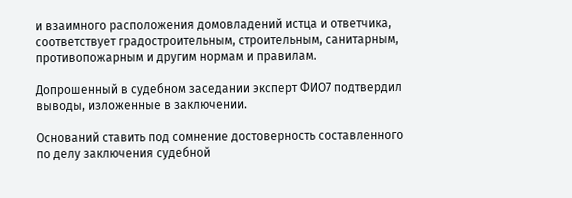и взаимного расположения домовладений истца и ответчика, соответствует градостроительным, строительным, санитарным, противопожарным и другим нормам и правилам.

Допрошенный в судебном заседании эксперт ФИО7 подтвердил выводы, изложенные в заключении.

Оснований ставить под сомнение достоверность составленного по делу заключения судебной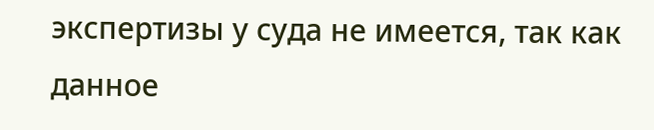экспертизы у суда не имеется, так как данное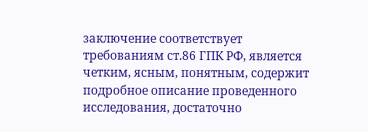заключение соответствует требованиям ст.86 ГПК РФ, является четким, ясным, понятным, содержит подробное описание проведенного исследования, достаточно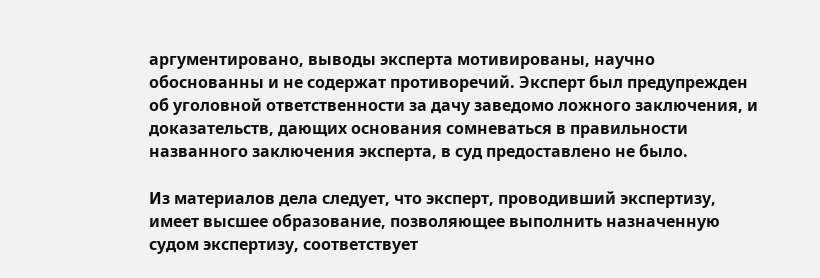аргументировано, выводы эксперта мотивированы, научно обоснованны и не содержат противоречий. Эксперт был предупрежден об уголовной ответственности за дачу заведомо ложного заключения, и доказательств, дающих основания сомневаться в правильности названного заключения эксперта, в суд предоставлено не было.

Из материалов дела следует, что эксперт, проводивший экспертизу, имеет высшее образование, позволяющее выполнить назначенную судом экспертизу, соответствует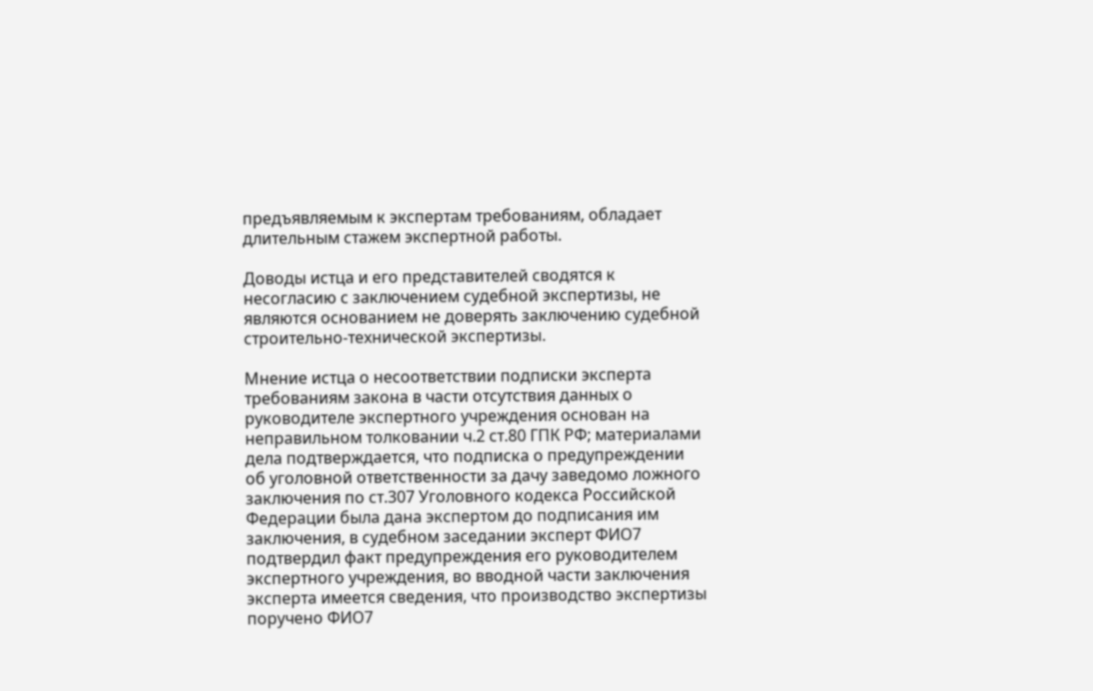предъявляемым к экспертам требованиям, обладает длительным стажем экспертной работы.

Доводы истца и его представителей сводятся к несогласию с заключением судебной экспертизы, не являются основанием не доверять заключению судебной строительно-технической экспертизы.

Мнение истца о несоответствии подписки эксперта требованиям закона в части отсутствия данных о руководителе экспертного учреждения основан на неправильном толковании ч.2 ст.80 ГПК РФ; материалами дела подтверждается, что подписка о предупреждении об уголовной ответственности за дачу заведомо ложного заключения по ст.307 Уголовного кодекса Российской Федерации была дана экспертом до подписания им заключения, в судебном заседании эксперт ФИО7 подтвердил факт предупреждения его руководителем экспертного учреждения, во вводной части заключения эксперта имеется сведения, что производство экспертизы поручено ФИО7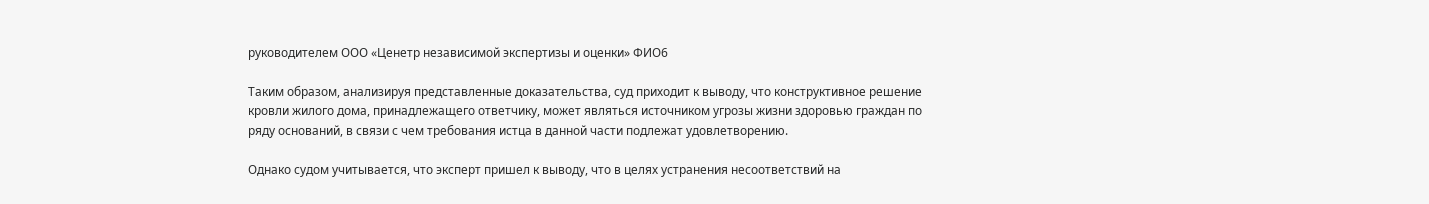руководителем ООО «Ценетр независимой экспертизы и оценки» ФИО6

Таким образом, анализируя представленные доказательства, суд приходит к выводу, что конструктивное решение кровли жилого дома, принадлежащего ответчику, может являться источником угрозы жизни здоровью граждан по ряду оснований, в связи с чем требования истца в данной части подлежат удовлетворению.

Однако судом учитывается, что эксперт пришел к выводу, что в целях устранения несоответствий на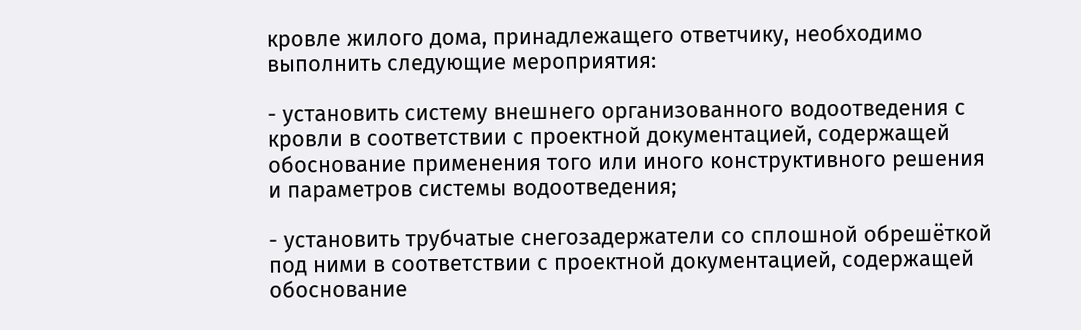кровле жилого дома, принадлежащего ответчику, необходимо выполнить следующие мероприятия:

- установить систему внешнего организованного водоотведения с кровли в соответствии с проектной документацией, содержащей обоснование применения того или иного конструктивного решения и параметров системы водоотведения;

- установить трубчатые снегозадержатели со сплошной обрешёткой под ними в соответствии с проектной документацией, содержащей обоснование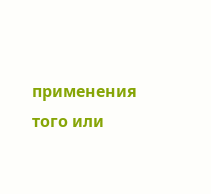применения того или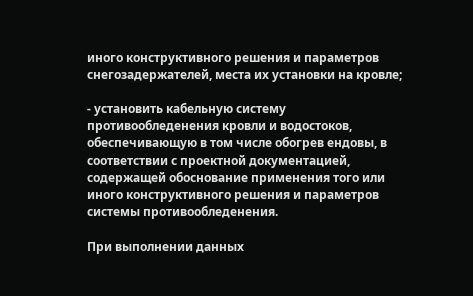иного конструктивного решения и параметров снегозадержателей, места их установки на кровле;

- установить кабельную систему противообледенения кровли и водостоков, обеспечивающую в том числе обогрев ендовы, в соответствии с проектной документацией, содержащей обоснование применения того или иного конструктивного решения и параметров системы противообледенения.

При выполнении данных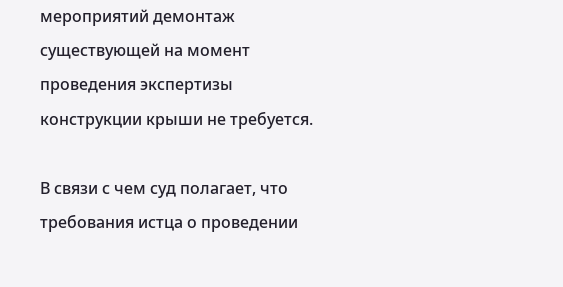мероприятий демонтаж существующей на момент проведения экспертизы конструкции крыши не требуется.

В связи с чем суд полагает, что требования истца о проведении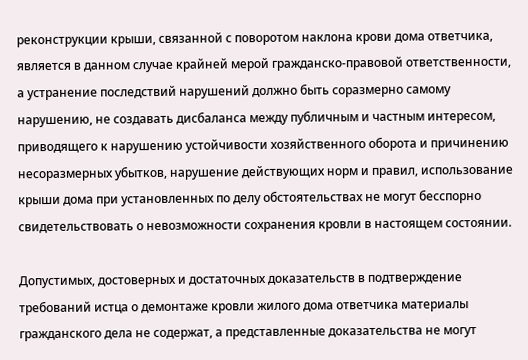реконструкции крыши, связанной с поворотом наклона крови дома ответчика, является в данном случае крайней мерой гражданско-правовой ответственности, а устранение последствий нарушений должно быть соразмерно самому нарушению, не создавать дисбаланса между публичным и частным интересом, приводящего к нарушению устойчивости хозяйственного оборота и причинению несоразмерных убытков, нарушение действующих норм и правил, использование крыши дома при установленных по делу обстоятельствах не могут бесспорно свидетельствовать о невозможности сохранения кровли в настоящем состоянии.

Допустимых, достоверных и достаточных доказательств в подтверждение требований истца о демонтаже кровли жилого дома ответчика материалы гражданского дела не содержат, а представленные доказательства не могут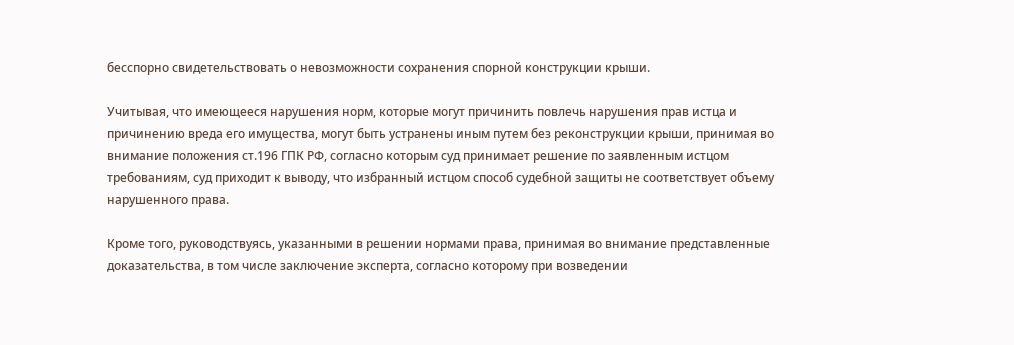бесспорно свидетельствовать о невозможности сохранения спорной конструкции крыши.

Учитывая, что имеющееся нарушения норм, которые могут причинить повлечь нарушения прав истца и причинению вреда его имущества, могут быть устранены иным путем без реконструкции крыши, принимая во внимание положения ст.196 ГПК РФ, согласно которым суд принимает решение по заявленным истцом требованиям, суд приходит к выводу, что избранный истцом способ судебной защиты не соответствует объему нарушенного права.

Кроме того, руководствуясь, указанными в решении нормами права, принимая во внимание представленные доказательства, в том числе заключение эксперта, согласно которому при возведении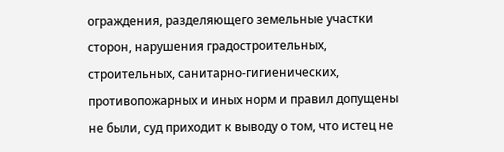ограждения, разделяющего земельные участки сторон, нарушения градостроительных, строительных, санитарно-гигиенических, противопожарных и иных норм и правил допущены не были, суд приходит к выводу о том, что истец не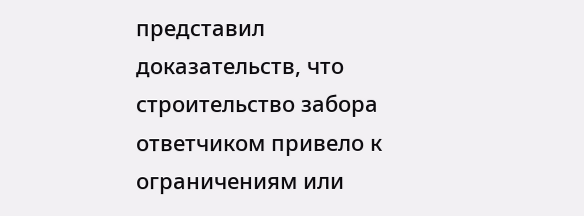представил доказательств, что строительство забора ответчиком привело к ограничениям или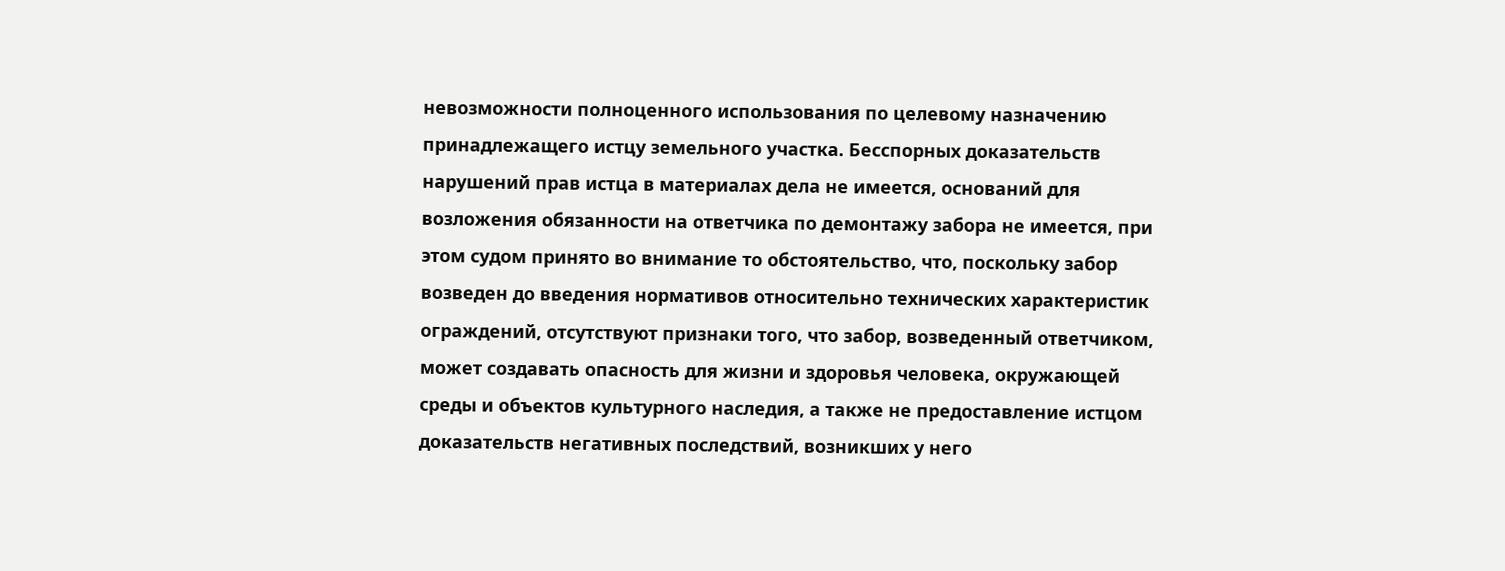невозможности полноценного использования по целевому назначению принадлежащего истцу земельного участка. Бесспорных доказательств нарушений прав истца в материалах дела не имеется, оснований для возложения обязанности на ответчика по демонтажу забора не имеется, при этом судом принято во внимание то обстоятельство, что, поскольку забор возведен до введения нормативов относительно технических характеристик ограждений, отсутствуют признаки того, что забор, возведенный ответчиком, может создавать опасность для жизни и здоровья человека, окружающей среды и объектов культурного наследия, а также не предоставление истцом доказательств негативных последствий, возникших у него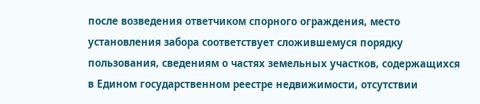после возведения ответчиком спорного ограждения, место установления забора соответствует сложившемуся порядку пользования, сведениям о частях земельных участков, содержащихся в Едином государственном реестре недвижимости, отсутствии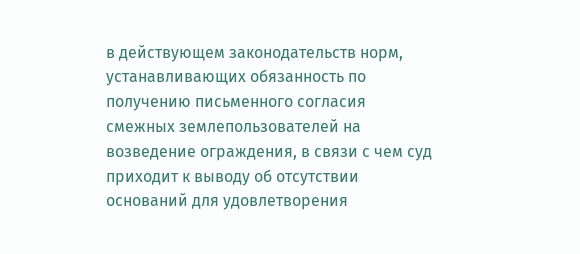в действующем законодательств норм, устанавливающих обязанность по получению письменного согласия смежных землепользователей на возведение ограждения, в связи с чем суд приходит к выводу об отсутствии оснований для удовлетворения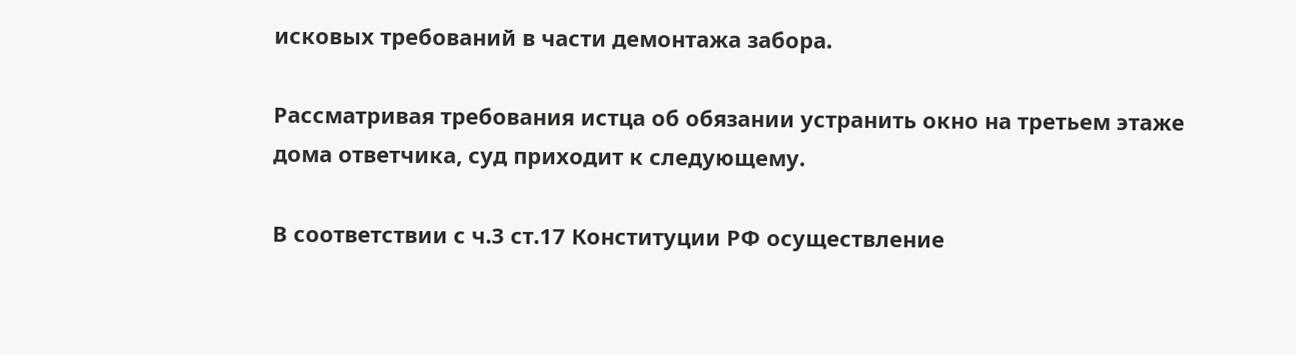исковых требований в части демонтажа забора.

Рассматривая требования истца об обязании устранить окно на третьем этаже дома ответчика, суд приходит к следующему.

В соответствии с ч.3 ст.17 Конституции РФ осуществление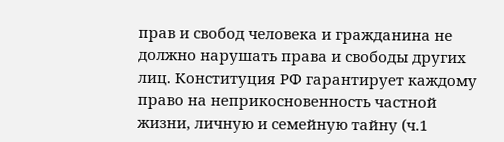прав и свобод человека и гражданина не должно нарушать права и свободы других лиц. Конституция РФ гарантирует каждому право на неприкосновенность частной жизни, личную и семейную тайну (ч.1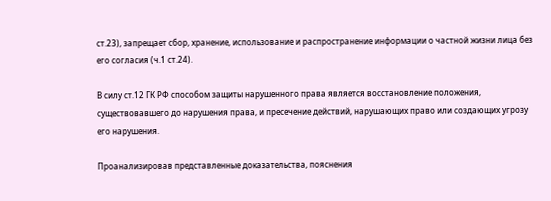ст.23), запрещает сбор, хранение, использование и распространение информации о частной жизни лица без его согласия (ч.1 ст.24).

В силу ст.12 ГК РФ способом защиты нарушенного права является восстановление положения, существовавшего до нарушения права, и пресечение действий, нарушающих право или создающих угрозу его нарушения.

Проанализировав представленные доказательства, пояснения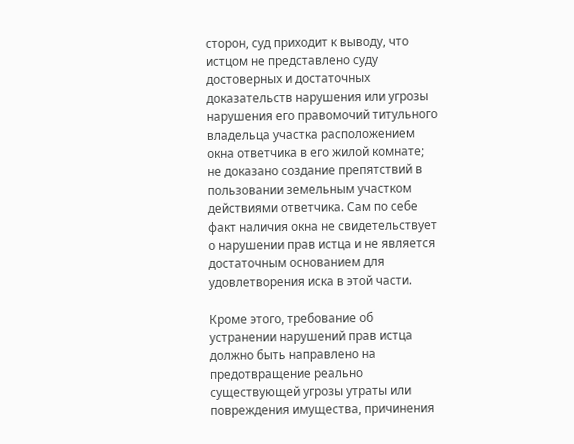сторон, суд приходит к выводу, что истцом не представлено суду достоверных и достаточных доказательств нарушения или угрозы нарушения его правомочий титульного владельца участка расположением окна ответчика в его жилой комнате; не доказано создание препятствий в пользовании земельным участком действиями ответчика. Сам по себе факт наличия окна не свидетельствует о нарушении прав истца и не является достаточным основанием для удовлетворения иска в этой части.

Кроме этого, требование об устранении нарушений прав истца должно быть направлено на предотвращение реально существующей угрозы утраты или повреждения имущества, причинения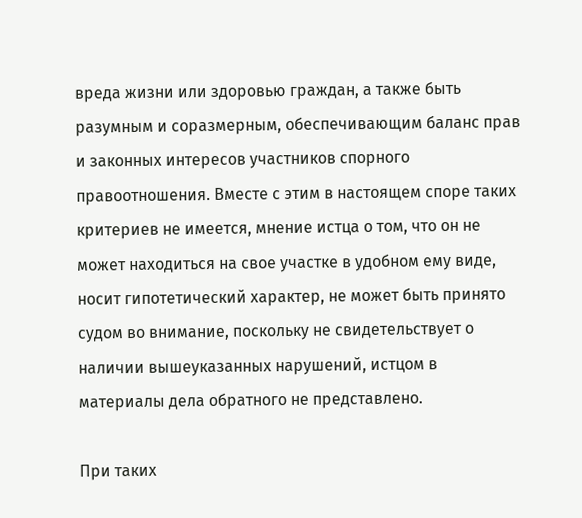вреда жизни или здоровью граждан, а также быть разумным и соразмерным, обеспечивающим баланс прав и законных интересов участников спорного правоотношения. Вместе с этим в настоящем споре таких критериев не имеется, мнение истца о том, что он не может находиться на свое участке в удобном ему виде, носит гипотетический характер, не может быть принято судом во внимание, поскольку не свидетельствует о наличии вышеуказанных нарушений, истцом в материалы дела обратного не представлено.

При таких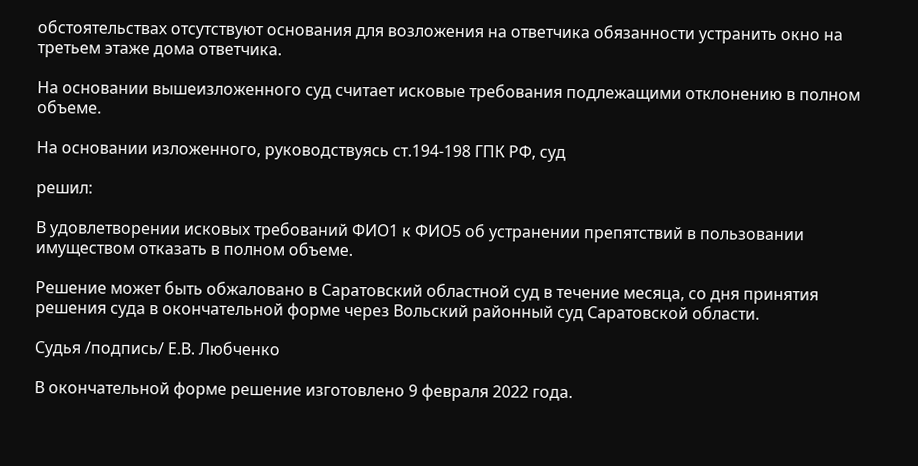обстоятельствах отсутствуют основания для возложения на ответчика обязанности устранить окно на третьем этаже дома ответчика.

На основании вышеизложенного суд считает исковые требования подлежащими отклонению в полном объеме.

На основании изложенного, руководствуясь ст.194-198 ГПК РФ, суд

решил:

В удовлетворении исковых требований ФИО1 к ФИО5 об устранении препятствий в пользовании имуществом отказать в полном объеме.

Решение может быть обжаловано в Саратовский областной суд в течение месяца, со дня принятия решения суда в окончательной форме через Вольский районный суд Саратовской области.

Судья /подпись/ Е.В. Любченко

В окончательной форме решение изготовлено 9 февраля 2022 года.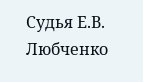Судья Е.В. Любченко